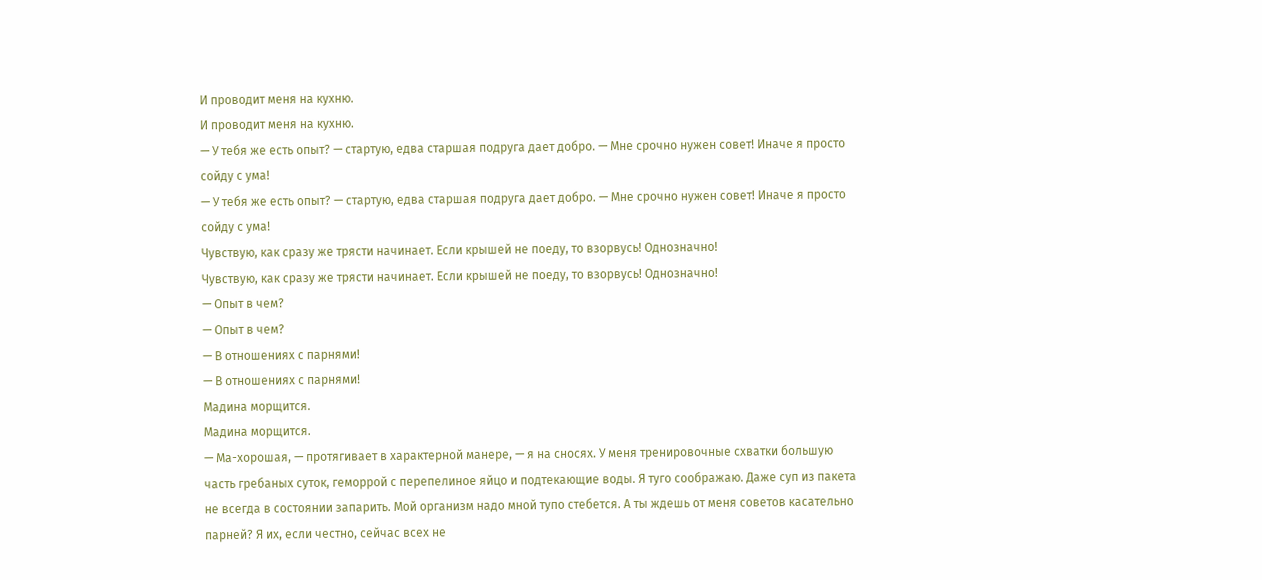И проводит меня на кухню.
И проводит меня на кухню.
— У тебя же есть опыт? — стартую, едва старшая подруга дает добро. — Мне срочно нужен совет! Иначе я просто сойду с ума!
— У тебя же есть опыт? — стартую, едва старшая подруга дает добро. — Мне срочно нужен совет! Иначе я просто сойду с ума!
Чувствую, как сразу же трясти начинает. Если крышей не поеду, то взорвусь! Однозначно!
Чувствую, как сразу же трясти начинает. Если крышей не поеду, то взорвусь! Однозначно!
— Опыт в чем?
— Опыт в чем?
— В отношениях с парнями!
— В отношениях с парнями!
Мадина морщится.
Мадина морщится.
— Ма-хорошая, — протягивает в характерной манере, — я на сносях. У меня тренировочные схватки большую часть гребаных суток, геморрой с перепелиное яйцо и подтекающие воды. Я туго соображаю. Даже суп из пакета не всегда в состоянии запарить. Мой организм надо мной тупо стебется. А ты ждешь от меня советов касательно парней? Я их, если честно, сейчас всех не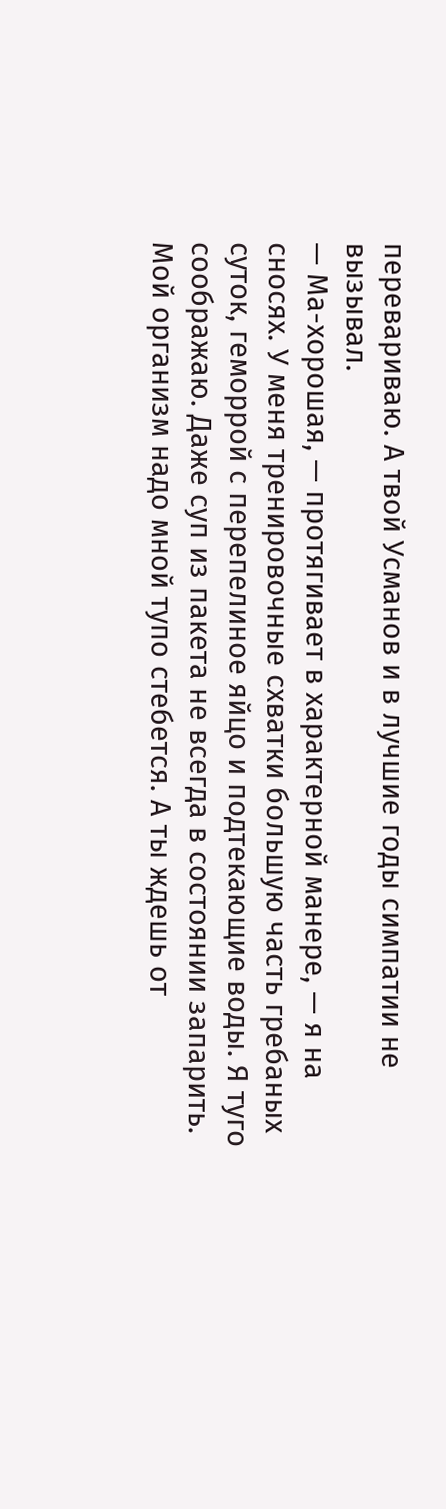перевариваю. А твой Усманов и в лучшие годы симпатии не вызывал.
— Ма-хорошая, — протягивает в характерной манере, — я на сносях. У меня тренировочные схватки большую часть гребаных суток, геморрой с перепелиное яйцо и подтекающие воды. Я туго соображаю. Даже суп из пакета не всегда в состоянии запарить. Мой организм надо мной тупо стебется. А ты ждешь от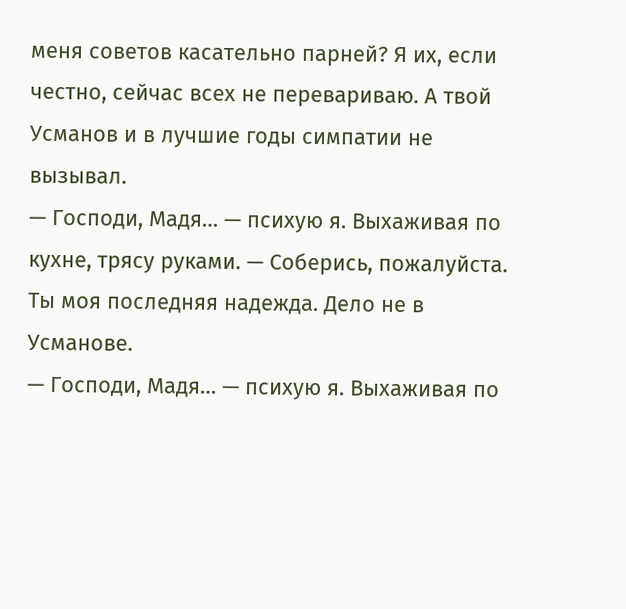меня советов касательно парней? Я их, если честно, сейчас всех не перевариваю. А твой Усманов и в лучшие годы симпатии не вызывал.
— Господи, Мадя… — психую я. Выхаживая по кухне, трясу руками. — Соберись, пожалуйста. Ты моя последняя надежда. Дело не в Усманове.
— Господи, Мадя… — психую я. Выхаживая по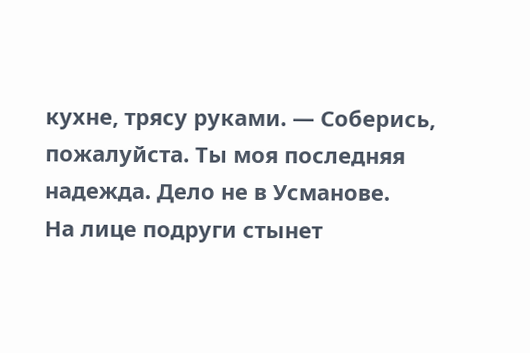кухне, трясу руками. — Соберись, пожалуйста. Ты моя последняя надежда. Дело не в Усманове.
На лице подруги стынет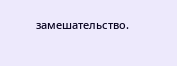замешательство.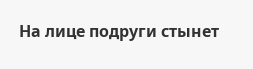На лице подруги стынет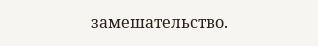замешательство.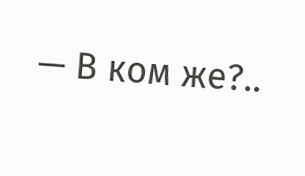— В ком же?..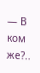— В ком же?..